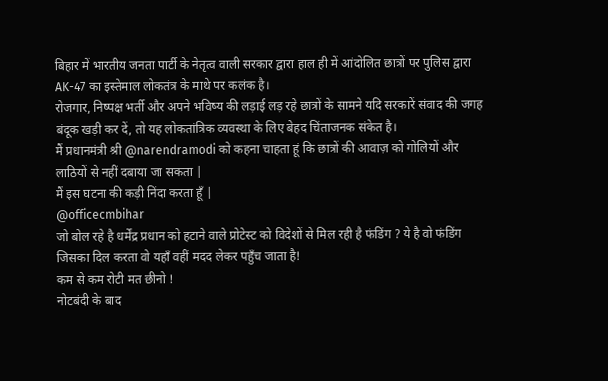बिहार में भारतीय जनता पार्टी के नेतृत्व वाली सरकार द्वारा हाल ही में आंदोलित छात्रों पर पुलिस द्वारा AK-47 का इस्तेमाल लोकतंत्र के माथे पर कलंक है।
रोजगार, निष्पक्ष भर्ती और अपने भविष्य की लड़ाई लड़ रहे छात्रों के सामने यदि सरकारें संवाद की जगह बंदूक खड़ी कर दें, तो यह लोकतांत्रिक व्यवस्था के लिए बेहद चिंताजनक संकेत है।
मैं प्रधानमंत्री श्री @narendramodi को कहना चाहता हूं कि छात्रों की आवाज़ को गोलियों और लाठियों से नहीं दबाया जा सकता |
मैं इस घटना की कड़ी निंदा करता हूँ |
@officecmbihar
जो बोल रहे है धर्मेंद्र प्रधान को हटाने वाले प्रोटेस्ट को विदेशों से मिल रही है फंडिंग ? ये है वो फंडिंग जिसका दिल करता वो यहाँ वहीं मदद लेकर पहुँच जाता है!
कम से कम रोटी मत छीनो !
नोटबंदी के बाद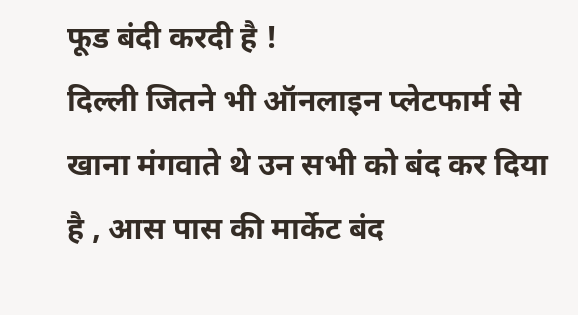फूड बंदी करदी है !
दिल्ली जितने भी ऑनलाइन प्लेटफार्म से खाना मंगवाते थे उन सभी को बंद कर दिया है , आस पास की मार्केट बंद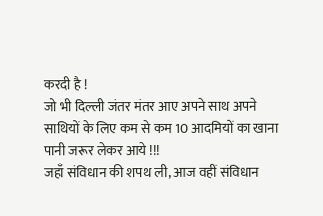करदी है !
जो भी दिल्ली जंतर मंतर आए अपने साथ अपने साथियों के लिए कम से कम 10 आदमियों का खाना पानी जरूर लेकर आये !!!
जहाँ संविधान की शपथ ली, आज वहीं संविधान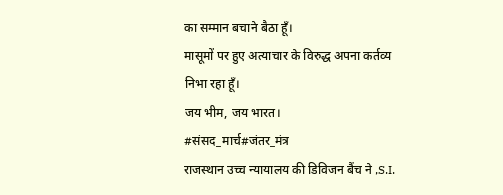का सम्मान बचाने बैठा हूँ।
मासूमों पर हुए अत्याचार के विरुद्ध अपना कर्तव्य निभा रहा हूँ।
जय भीम, जय भारत।
#संसद_मार्च#जंतर_मंत्र
राजस्थान उच्च न्यायालय की डिविजन बैंच ने ,S.I.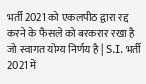भर्ती 2021 को एकलपीठ द्वारा रद्द करने के फैसले को बरकरार रखा है जो स्वागत योग्य निर्णय है | S.I. भर्ती 2021 में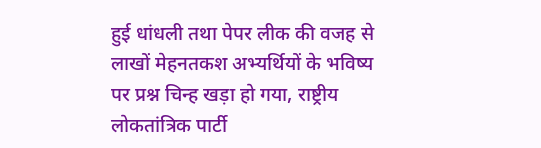हुई धांधली तथा पेपर लीक की वजह से लाखों मेहनतकश अभ्यर्थियों के भविष्य पर प्रश्न चिन्ह खड़ा हो गया, राष्ट्रीय लोकतांत्रिक पार्टी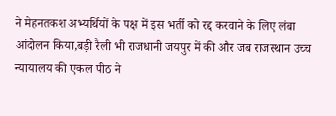ने मेहनतकश अभ्यर्थियों के पक्ष में इस भर्ती को रद्द करवाने के लिए लंबा आंदोलन किया,बड़ी रैली भी राजधानी जयपुर में की और जब राजस्थान उच्च न्यायालय की एकल पीठ ने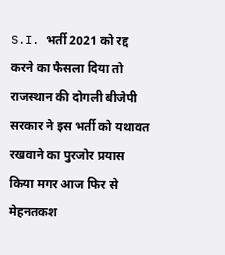S.I. भर्ती 2021 को रद्द करने का फैसला दिया तो राजस्थान की दोगली बीजेपी सरकार ने इस भर्ती को यथावत रखवाने का पुरजोर प्रयास किया मगर आज फिर से मेहनतकश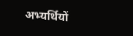अभ्यर्थियों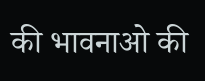की भावनाओ की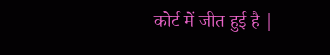कोर्ट में जीत हुई है |